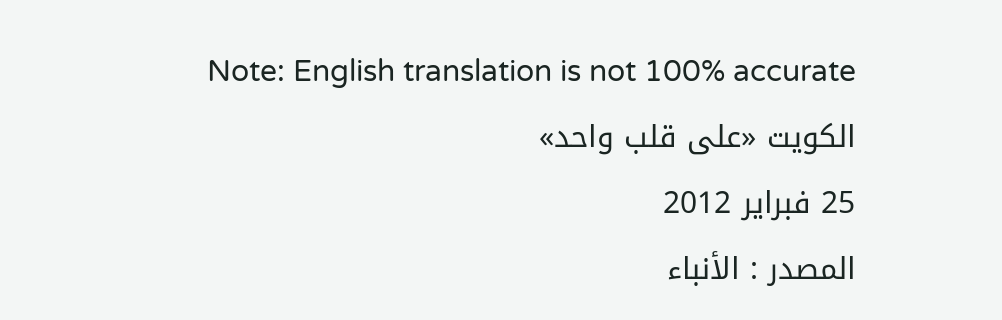Note: English translation is not 100% accurate
الكويت «على قلب واحد»
25 فبراير 2012
المصدر : الأنباء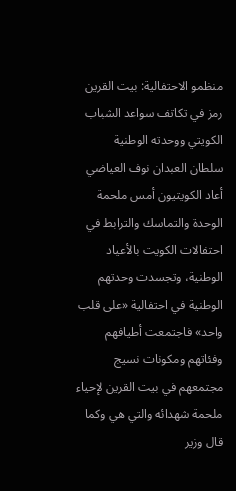منظمو الاحتفالية: بيت القرين رمز في تكاتف سواعد الشباب الكويتي ووحدته الوطنية
سلطان العبدان نوف العياضي
أعاد الكويتيون أمس ملحمة الوحدة والتماسك والترابط في احتفالات الكويت بالأعياد الوطنية، وتجسدت وحدتهم الوطنية في احتفالية «على قلب واحد» فاجتمعت أطيافهم وفئاتهم ومكونات نسيج مجتمعهم في بيت القرين لإحياء ملحمة شهدائه والتي هي وكما قال وزير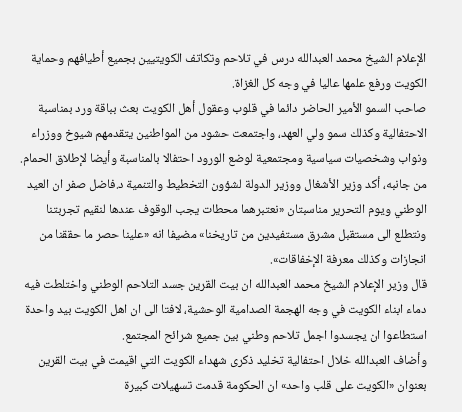الإعلام الشيخ محمد العبدالله درس في تلاحم وتكاتف الكويتيين بجميع أطيافهم وحماية الكويت ورفع علمها عاليا في وجه كل الغزاة.
صاحب السمو الأمير الحاضر دائما في قلوب وعقول أهل الكويت بعث بباقة ورد بمناسبة الاحتفالية وكذلك سمو ولي العهد، واجتمعت حشود من المواطنين يتقدمهم شيوخ ووزراء ونواب وشخصيات سياسية ومجتمعية لوضع الورود احتفالا بالمناسبة وأيضا لإطلاق الحمام.
من جانبه، أكد وزير الأشغال ووزير الدولة لشؤون التخطيط والتنمية د.فاضل صفر ان العيد الوطني ويوم التحرير مناسبتان «نعتبرهما محطات يجب الوقوف عندها لنقيم تجربتنا ونتطلع الى مستقبل مشرق مستفيدين من تاريخنا» مضيفا انه «علينا حصر ما حققنا من انجازات وكذلك معرفة الإخفاقات».
قال وزير الإعلام الشيخ محمد العبدالله ان بيت القرين جسد التلاحم الوطني واختلطت فيه دماء ابناء الكويت في وجه الهجمة الصدامية الوحشية، لافتا الى ان اهل الكويت بيد واحدة استطاعوا ان يجسدوا اجمل تلاحم وطني بين جميع شرائح المجتمع.
وأضاف العبدالله خلال احتفالية تخليد ذكرى شهداء الكويت التي اقيمت في بيت القرين بعنوان «الكويت على قلب واحد» ان الحكومة قدمت تسهيلات كبيرة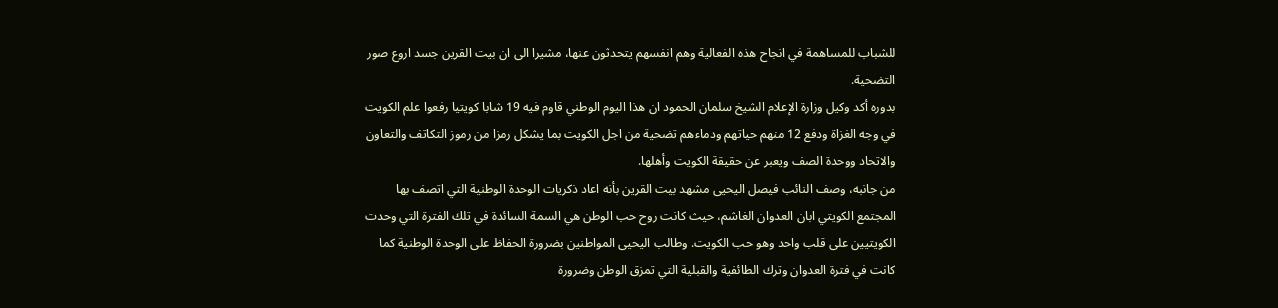للشباب للمساهمة في انجاح هذه الفعالية وهم انفسهم يتحدثون عنها، مشيرا الى ان بيت القرين جسد اروع صور التضحية.
بدوره أكد وكيل وزارة الإعلام الشيخ سلمان الحمود ان هذا اليوم الوطني قاوم فيه 19 شابا كويتيا رفعوا علم الكويت في وجه الغزاة ودفع 12 منهم حياتهم ودماءهم تضحية من اجل الكويت بما يشكل رمزا من رموز التكاتف والتعاون والاتحاد ووحدة الصف ويعبر عن حقيقة الكويت وأهلها.
من جانبه، وصف النائب فيصل اليحيى مشهد بيت القرين بأنه اعاد ذكريات الوحدة الوطنية التي اتصف بها المجتمع الكويتي ابان العدوان الغاشم، حيث كانت روح حب الوطن هي السمة السائدة في تلك الفترة التي وحدت الكويتيين على قلب واحد وهو حب الكويت. وطالب اليحيى المواطنين بضرورة الحفاظ على الوحدة الوطنية كما كانت في فترة العدوان وترك الطائفية والقبلية التي تمزق الوطن وضرورة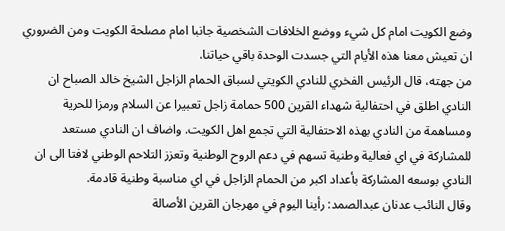وضع الكويت امام كل شيء ووضع الخلافات الشخصية جانبا امام مصلحة الكويت ومن الضروري ان تعيش معنا هذه الأيام التي جسدت الوحدة باقي حياتنا.
من جهته، قال الرئيس الفخري للنادي الكويتي لسباق الحمام الزاجل الشيخ خالد الصباح ان النادي اطلق في احتفالية شهداء القرين 500 حمامة زاجل تعبيرا عن السلام ورمزا للحرية ومساهمة من النادي بهذه الاحتفالية التي تجمع اهل الكويت. واضاف ان النادي مستعد للمشاركة في اي فعالية وطنية تسهم في دعم الروح الوطنية وتعزز التلاحم الوطني لافتا الى ان النادي بوسعه المشاركة بأعداد اكبر من الحمام الزاجل في اي مناسبة وطنية قادمة.
وقال النائب عدنان عبدالصمد: رأينا اليوم في مهرجان القرين الأصالة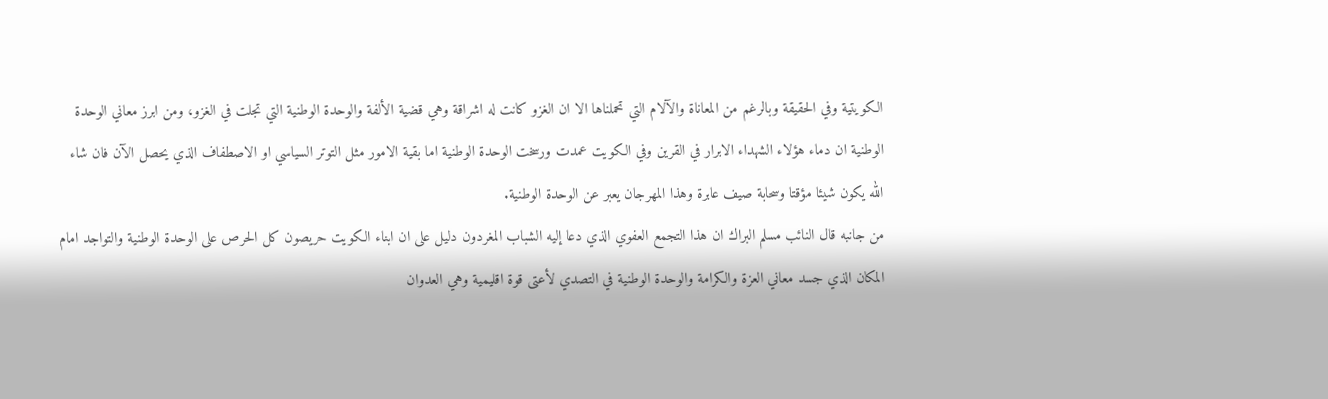الكويتية وفي الحقيقة وبالرغم من المعاناة والآلام التي تحملناها الا ان الغزو كانت له اشراقة وهي قضية الألفة والوحدة الوطنية التي تجلت في الغزو، ومن ابرز معاني الوحدة الوطنية ان دماء هؤلاء الشهداء الابرار في القرين وفي الكويت عمدت ورسخت الوحدة الوطنية اما بقية الامور مثل التوتر السياسي او الاصطفاف الذي يحصل الآن فان شاء الله يكون شيئا مؤقتا وسحابة صيف عابرة وهذا المهرجان يعبر عن الوحدة الوطنية.
من جانبه قال النائب مسلم البراك ان هذا التجمع العفوي الذي دعا إليه الشباب المغردون دليل على ان ابناء الكويت حريصون كل الحرص على الوحدة الوطنية والتواجد امام المكان الذي جسد معاني العزة والكرامة والوحدة الوطنية في التصدي لأعتى قوة اقليمية وهي العدوان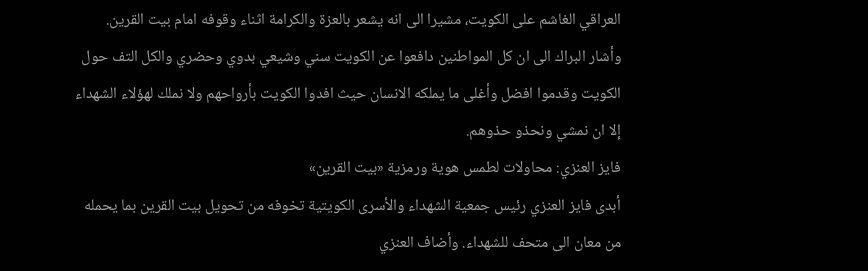العراقي الغاشم على الكويت، مشيرا الى انه يشعر بالعزة والكرامة اثناء وقوفه امام بيت القرين.
وأشار البراك الى ان كل المواطنين دافعوا عن الكويت سني وشيعي بدوي وحضري والكل التف حول الكويت وقدموا افضل وأغلى ما يملكه الانسان حيث افدوا الكويت بأرواحهم ولا نملك لهؤلاء الشهداء إلا ان نمشي ونحذو حذوهم.
فايز العنزي: محاولات لطمس هوية ورمزية «بيت القرين»
أبدى فايز العنزي رئيس جمعية الشهداء والأسرى الكويتية تخوفه من تحويل بيت القرين بما يحمله من معان الى متحف للشهداء. وأضاف العنزي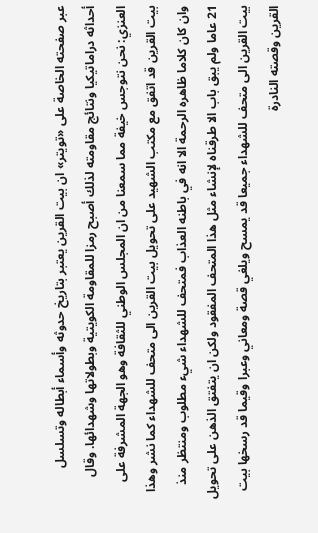عبر صفحته الخاصة على «تويتر» ان بيت القرين يعتبر بتاريخ حدوثه وأسماء أبطاله وتسلسل أحداثه دراماتيكيا ونتائج مقاومته لذلك أصبح رمزا للمقاومة الكويتية وبطولاتها وشهدائها. وقال العنزي: نحن نتوجس خيفة مما سمعنا من ان المجلس الوطني للثقافة وهو الجهة المشرفة على بيت القرين قد اتفق مع مكتب الشهيد على تحويل بيت القرين الى متحف للشهداء كما نشر وهذا وان كان كلاما ظاهره الرحمة الا انه في باطنه العذاب فمتحف للشهداء شيء مطلوب ومنتظر منذ 21 عاما ولم يبق باب الا طرقناه لإنشاء مثل هذا المتحف المفقود ولكن ان يتفتق الذهن على تحويل بيت القرين الى متحف للشهداء جميعا قد يمسح ويلغي قصة ومعاني وعبرا وقيما قد رسخها بيت القرين وقصته النادرة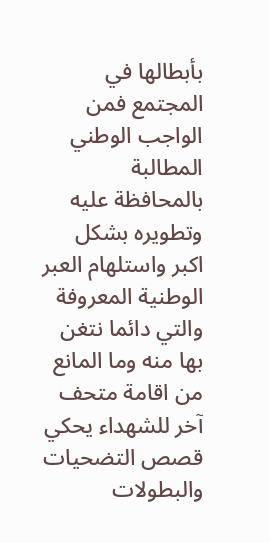بأبطالها في المجتمع فمن الواجب الوطني المطالبة بالمحافظة عليه وتطويره بشكل اكبر واستلهام العبر الوطنية المعروفة والتي دائما نتغن بها منه وما المانع من اقامة متحف آخر للشهداء يحكي قصص التضحيات والبطولات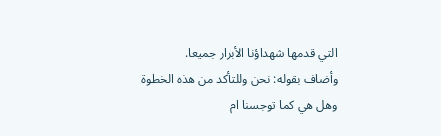التي قدمها شهداؤنا الأبرار جميعا.
وأضاف بقوله: نحن وللتأكد من هذه الخطوة وهل هي كما توجسنا ام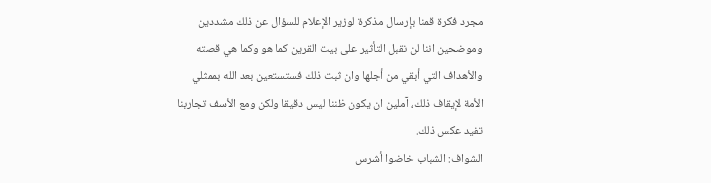مجرد فكرة قمنا بإرسال مذكرة لوزير الإعلام للسؤال عن ذلك مشددين وموضحين اننا لن نقبل التأثير على بيت القرين كما هو وكما هي قصته والأهداف التي أبقي من أجلها وان ثبت ذلك فستستعين بعد الله بممثلي الأمة لإيقاف ذلك، آملين ان يكون ظننا ليس دقيقا ولكن ومع الأسف تجاربنا تفيد عكس ذلك.
الشواف: الشباب خاضوا أشرس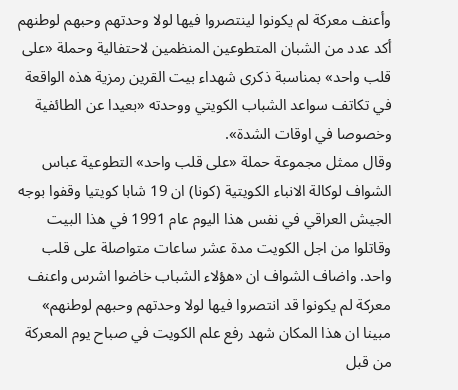وأعنف معركة لم يكونوا لينتصروا فيها لولا وحدتهم وحبهم لوطنهم
أكد عدد من الشبان المتطوعين المنظمين لاحتفالية وحملة «على قلب واحد» بمناسبة ذكرى شهداء بيت القرين رمزية هذه الواقعة في تكاتف سواعد الشباب الكويتي ووحدته «بعيدا عن الطائفية وخصوصا في اوقات الشدة».
وقال ممثل مجموعة حملة «على قلب واحد» التطوعية عباس الشواف لوكالة الانباء الكويتية (كونا) ان 19 شابا كويتيا وقفوا بوجه الجيش العراقي في نفس هذا اليوم عام 1991 في هذا البيت وقاتلوا من اجل الكويت مدة عشر ساعات متواصلة على قلب واحد. واضاف الشواف ان «هؤلاء الشباب خاضوا اشرس واعنف معركة لم يكونوا قد انتصروا فيها لولا وحدتهم وحبهم لوطنهم» مبينا ان هذا المكان شهد رفع علم الكويت في صباح يوم المعركة من قبل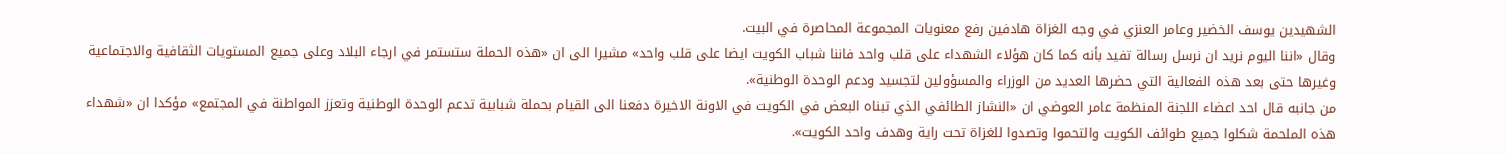الشهيدين يوسف الخضير وعامر العنزي في وجه الغزاة هادفين رفع معنويات المجموعة المحاصرة في البيت.
وقال «اننا اليوم نريد ان نرسل رسالة تفيد بأنه كما كان هؤلاء الشهداء على قلب واحد فاننا شباب الكويت ايضا على قلب واحد» مشيرا الى ان «هذه الحملة ستستمر في ارجاء البلاد وعلى جميع المستويات الثقافية والاجتماعية وغيرها حتى بعد هذه الفعالية التي حضرها العديد من الوزراء والمسؤولين لتجسيد ودعم الوحدة الوطنية».
من جانبه قال احد اعضاء اللجنة المنظمة عامر العوضي ان «النشاز الطائفي الذي تبناه البعض في الكويت في الاونة الاخيرة دفعنا الى القيام بحملة شبابية تدعم الوحدة الوطنية وتعزز المواطنة في المجتمع» مؤكدا ان «شهداء هذه الملحمة شكلوا جميع طوائف الكويت والتحموا وتصدوا للغزاة تحت راية وهدف واحد الكويت».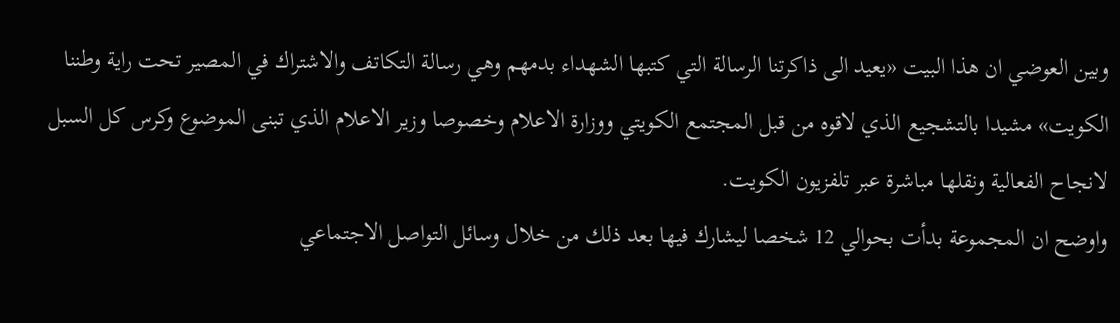وبين العوضي ان هذا البيت «يعيد الى ذاكرتنا الرسالة التي كتبها الشهداء بدمهم وهي رسالة التكاتف والاشتراك في المصير تحت راية وطننا الكويت» مشيدا بالتشجيع الذي لاقوه من قبل المجتمع الكويتي ووزارة الاعلام وخصوصا وزير الاعلام الذي تبنى الموضوع وكرس كل السبل لانجاح الفعالية ونقلها مباشرة عبر تلفزيون الكويت.
واوضح ان المجموعة بدأت بحوالي 12 شخصا ليشارك فيها بعد ذلك من خلال وسائل التواصل الاجتماعي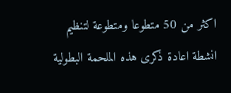اكثر من 50 متطوعا ومتطوعة لتنظيم انشطة اعادة ذكرى هذه الملحمة البطولية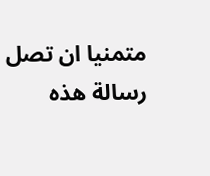متمنيا ان تصل رسالة هذه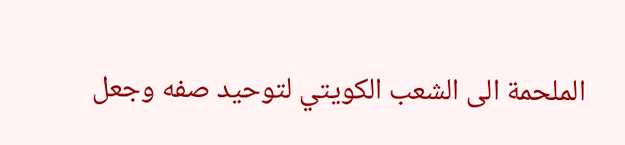الملحمة الى الشعب الكويتي لتوحيد صفه وجعل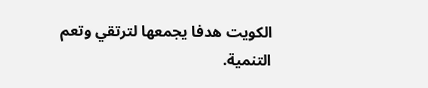الكويت هدفا يجمعها لترتقي وتعم التنمية.